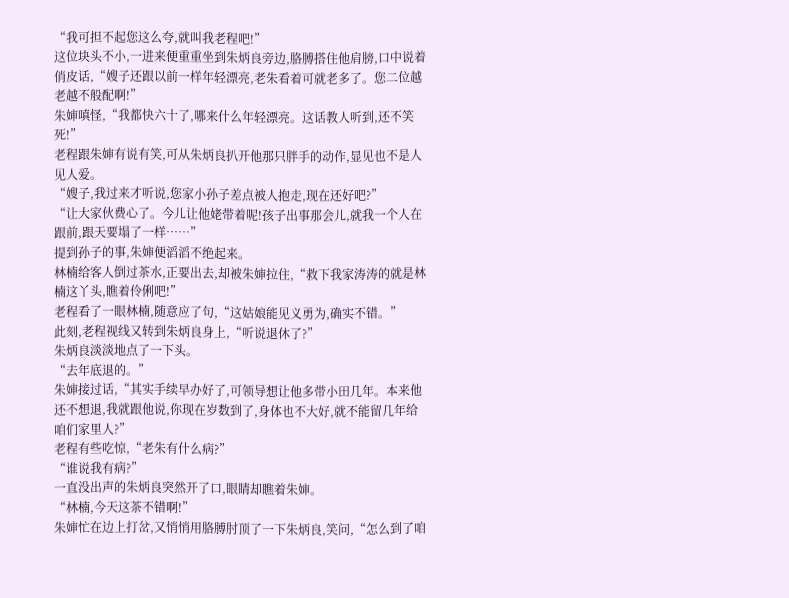“我可担不起您这么夸,就叫我老程吧!”
这位块头不小,一进来便重重坐到朱炳良旁边,胳膊搭住他肩膀,口中说着俏皮话,“嫂子还跟以前一样年轻漂亮,老朱看着可就老多了。您二位越老越不般配啊!”
朱婶嗔怪,“我都快六十了,哪来什么年轻漂亮。这话教人听到,还不笑死!”
老程跟朱婶有说有笑,可从朱炳良扒开他那只胖手的动作,显见也不是人见人爱。
“嫂子,我过来才听说,您家小孙子差点被人抱走,现在还好吧?”
“让大家伙费心了。今儿让他姥带着呢!孩子出事那会儿,就我一个人在跟前,跟天要塌了一样……”
提到孙子的事,朱婶便滔滔不绝起来。
林楠给客人倒过茶水,正要出去,却被朱婶拉住,“救下我家涛涛的就是林楠这丫头,瞧着伶俐吧!”
老程看了一眼林楠,随意应了句,“这姑娘能见义勇为,确实不错。”
此刻,老程视线又转到朱炳良身上,“听说退休了?”
朱炳良淡淡地点了一下头。
“去年底退的。”
朱婶接过话,“其实手续早办好了,可领导想让他多带小田几年。本来他还不想退,我就跟他说,你现在岁数到了,身体也不大好,就不能留几年给咱们家里人?”
老程有些吃惊,“老朱有什么病?”
“谁说我有病?”
一直没出声的朱炳良突然开了口,眼睛却瞧着朱婶。
“林楠,今天这茶不错啊!”
朱婶忙在边上打岔,又悄悄用胳膊肘顶了一下朱炳良,笑问,“怎么到了咱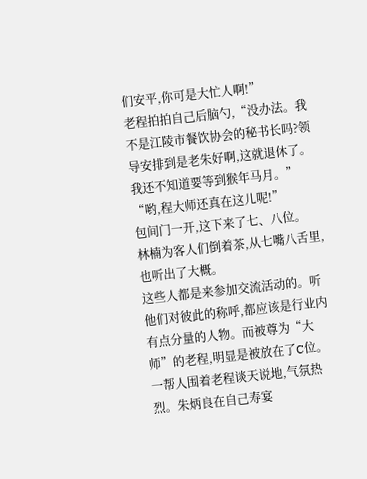们安平,你可是大忙人啊!”
老程拍拍自己后脑勺,“没办法。我不是江陵市餐饮协会的秘书长吗?领导安排到是老朱好啊,这就退休了。我还不知道要等到猴年马月。”
“哟,程大师还真在这儿呢!”
包间门一开,这下来了七、八位。
林楠为客人们倒着茶,从七嘴八舌里,也听出了大概。
这些人都是来参加交流活动的。听他们对彼此的称呼,都应该是行业内有点分量的人物。而被尊为“大师”的老程,明显是被放在了C位。
一帮人围着老程谈天说地,气氛热烈。朱炳良在自己寿宴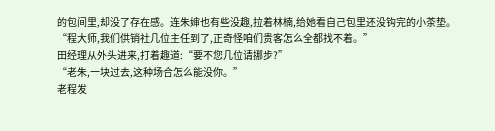的包间里,却没了存在感。连朱婶也有些没趣,拉着林楠,给她看自己包里还没钩完的小茶垫。
“程大师,我们供销社几位主任到了,正奇怪咱们贵客怎么全都找不着。”
田经理从外头进来,打着趣道:“要不您几位请挪步?”
“老朱,一块过去,这种场合怎么能没你。”
老程发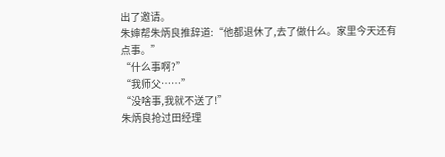出了邀请。
朱婶帮朱炳良推辞道:“他都退休了,去了做什么。家里今天还有点事。”
“什么事啊?”
“我师父……”
“没啥事,我就不送了!”
朱炳良抢过田经理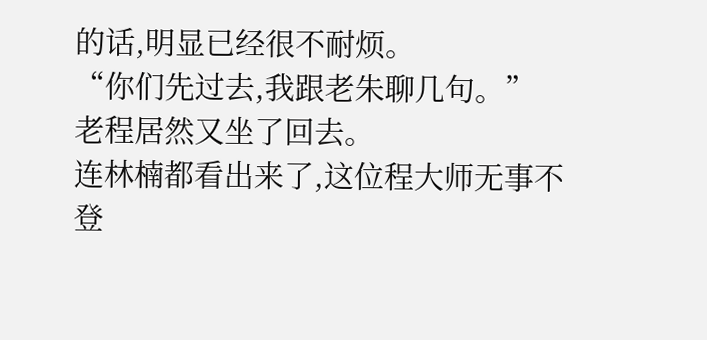的话,明显已经很不耐烦。
“你们先过去,我跟老朱聊几句。”
老程居然又坐了回去。
连林楠都看出来了,这位程大师无事不登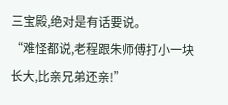三宝殿,绝对是有话要说。
“难怪都说,老程跟朱师傅打小一块长大,比亲兄弟还亲!”